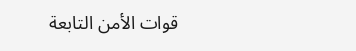قوات الأمن التابعة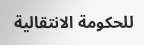للحكومة الانتقالية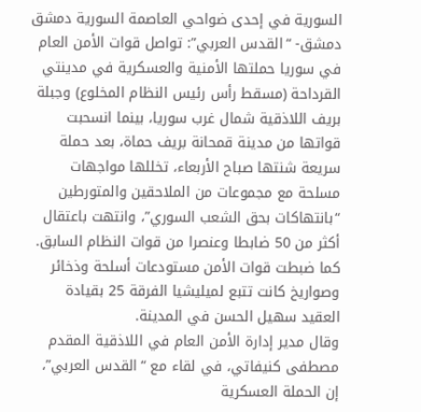السورية في إحدى ضواحي العاصمة السورية دمشق
دمشق- “القدس العربي”: تواصل قوات الأمن العام في سوريا حملتها الأمنية والعسكرية في مدينتي القرداحة (مسقط رأس رئيس النظام المخلوع) وجبلة بريف اللاذقية شمال غرب سوريا، بينما انسحبت قواتها من مدينة قمحانة بريف حماة، بعد حملة سريعة شنتها صباح الأربعاء، تخللها مواجهات مسلحة مع مجموعات من الملاحقين والمتورطين “بانتهاكات بحق الشعب السوري”، وانتهت باعتقال أكثر من 50 ضابطا وعنصرا من قوات النظام السابق. كما ضبطت قوات الأمن مستودعات أسلحة وذخائر وصواريخ كانت تتبع لميليشيا الفرقة 25 بقيادة العقيد سهيل الحسن في المدينة.
وقال مدير إدارة الأمن العام في اللاذقية المقدم مصطفى كنيفاتي، في لقاء مع “القدس العربي”، إن الحملة العسكرية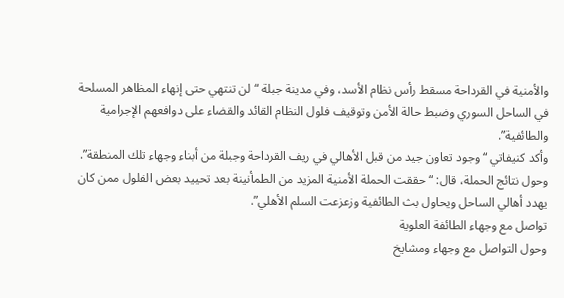والأمنية في القرداحة مسقط رأس نظام الأسد، وفي مدينة جبلة “لن تنتهي حتى إنهاء المظاهر المسلحة في الساحل السوري وضبط حالة الأمن وتوقيف فلول النظام القائد والقضاء على دوافعهم الإجرامية والطائفية”.
وأكد كنيفاتي “وجود تعاون جيد من قبل الأهالي في ريف القرداحة وجبلة من أبناء وجهاء تلك المنطقة”.
وحول نتائج الحملة، قال: “حققت الحملة الأمنية المزيد من الطمأنينة بعد تحييد بعض الفلول ممن كان يهدد أهالي الساحل ويحاول بث الطائفية وزعزعت السلم الأهلي”.
تواصل مع وجهاء الطائفة العلوية
وحول التواصل مع وجهاء ومشايخ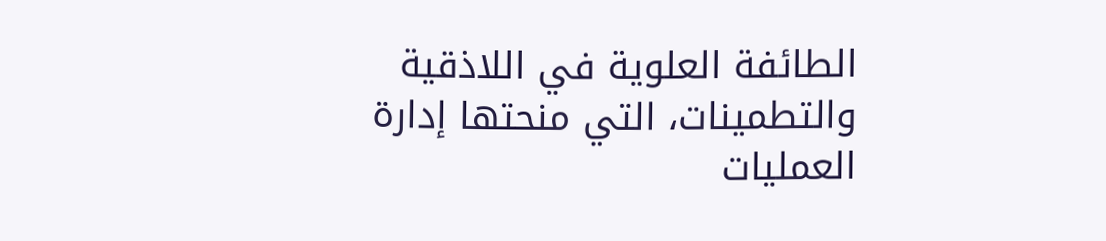الطائفة العلوية في اللاذقية والتطمينات، التي منحتها إدارة العمليات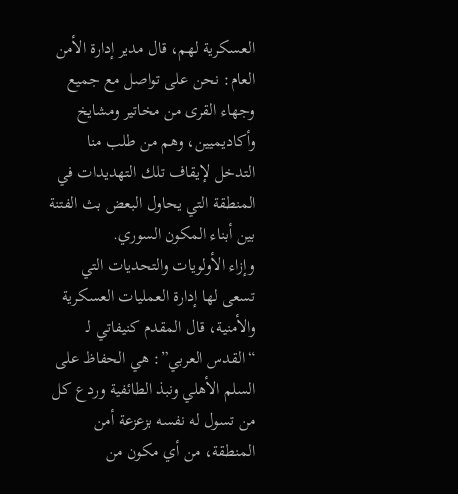العسكرية لهم، قال مدير إدارة الأمن العام: نحن على تواصل مع جميع وجهاء القرى من مخاتير ومشايخ وأكاديميين، وهم من طلب منا التدخل لإيقاف تلك التهديدات في المنطقة التي يحاول البعض بث الفتنة بين أبناء المكون السوري.
وإزاء الأولويات والتحديات التي تسعى لها إدارة العمليات العسكرية والأمنية، قال المقدم كنيفاتي لـ “القدس العربي”: هي الحفاظ على السلم الأهلي ونبذ الطائفية وردع كل من تسول له نفسه بزعزعة أمن المنطقة، من أي مكون من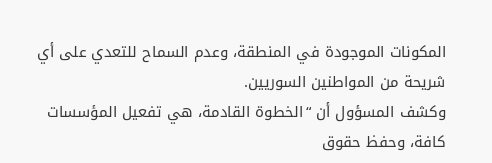المكونات الموجودة في المنطقة، وعدم السماح للتعدي على أي شريحة من المواطنين السوريين.
وكشف المسؤول أن “الخطوة القادمة، هي تفعيل المؤسسات كافة، وحفظ حقوق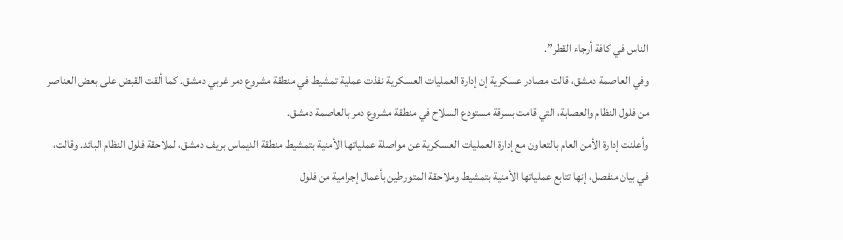الناس في كافة أرجاء القطر”.
وفي العاصمة دمشق، قالت مصادر عسكرية إن إدارة العمليات العسكرية نفذت عملية تمشيط في منطقة مشروع دمر غربي دمشق. كما ألقت القبض على بعض العناصر من فلول النظام والعصابة، التي قامت بسرقة مستودع السلاح في منطقة مشروع دمر بالعاصمة دمشق.
وأعلنت إدارة الأمن العام بالتعاون مع إدارة العمليات العسكرية عن مواصلة عملياتها الأمنية بتمشيط منطقة الديماس بريف دمشق، لملاحقة فلول النظام البائد. وقالت، في بيان منفصل، إنها تتابع عملياتها الأمنية بتمشيط وملاحقة المتورطين بأعمال إجرامية من فلول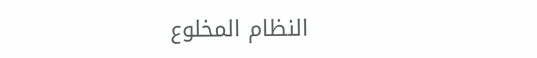النظام المخلوع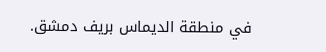في منطقة الديماس بريف دمشق.